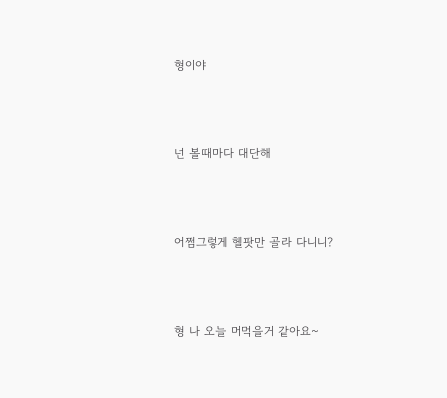형이야



넌 볼때마다 대단해



어쩜그렇게 헬팟만 골라 다니니?



형 나 오늘 머먹을거 같아요~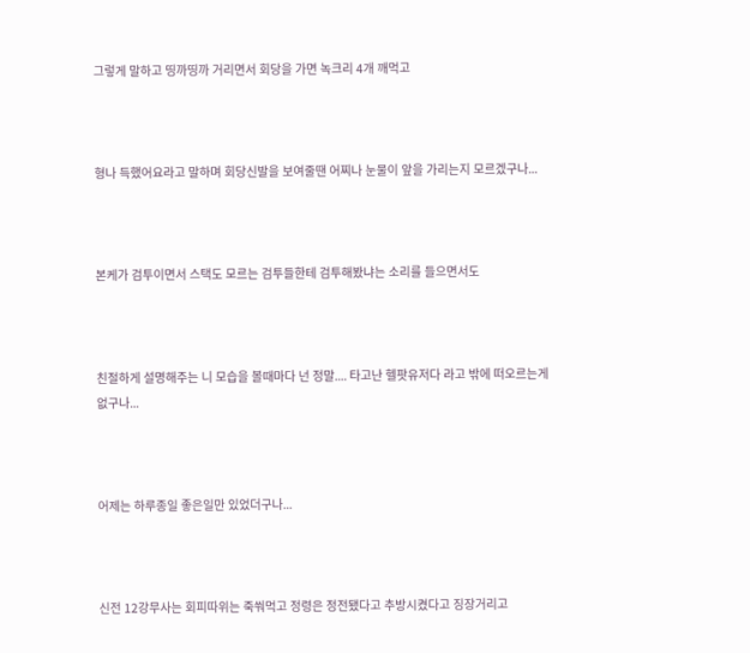그렇게 말하고 띵까띵까 거리면서 회당을 가면 녹크리 4개 깨먹고



형나 득했어요라고 말하며 회당신발을 보여줄땐 어찌나 눈물이 앞을 가리는지 모르겠구나...



본케가 검투이면서 스택도 모르는 검투들한테 검투해봤냐는 소리를 들으면서도



친절하게 설명해주는 니 모습을 볼때마다 넌 정말.... 타고난 헬팟유저다 라고 밖에 떠오르는게 없구나...



어제는 하루종일 좋은일만 있었더구나...



신전 12강무사는 회피따위는 죽쒀먹고 정령은 정전됐다고 추방시켰다고 징장거리고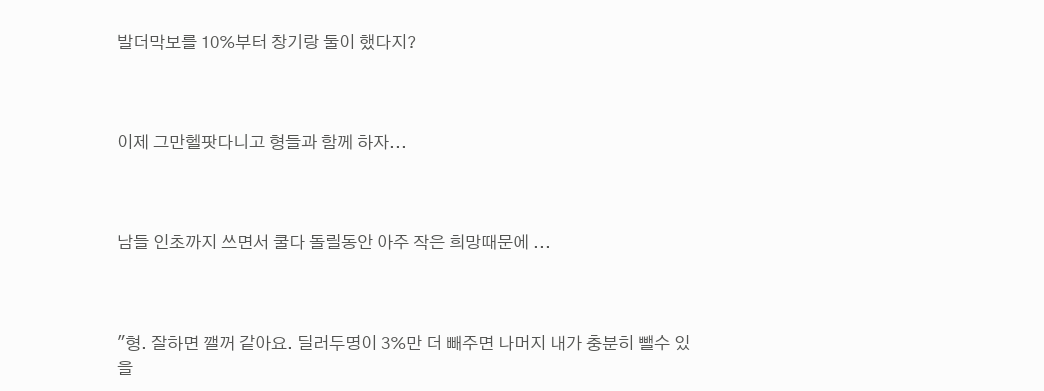발더막보를 10%부터 창기랑 둘이 했다지?



이제 그만헬팟다니고 형들과 함께 하자...



남들 인초까지 쓰면서 쿨다 돌릴동안 아주 작은 희망때문에 ...



"형. 잘하면 깰꺼 같아요. 딜러두명이 3%만 더 빼주면 나머지 내가 충분히 뺄수 있을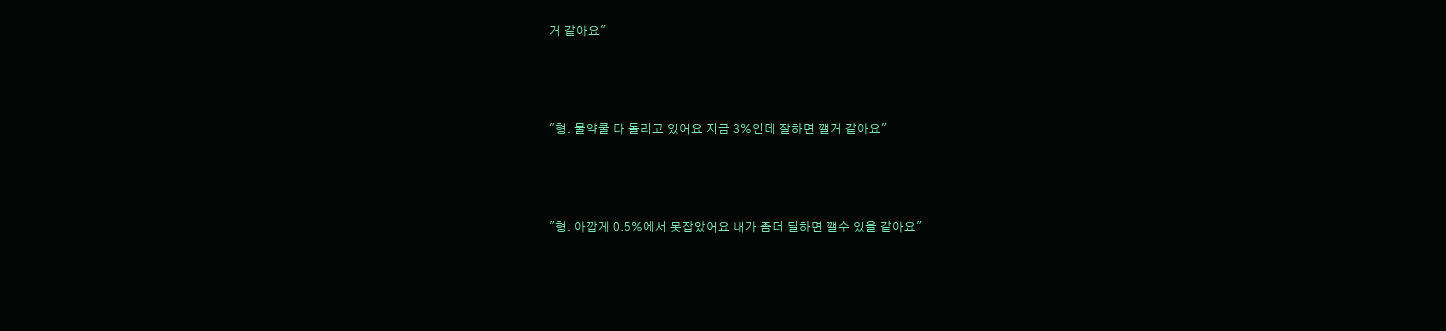거 같아요"



"형. 물약쿨 다 돌리고 있어요 지금 3%인데 잘하면 깰거 같아요"



"형. 아깝게 0.5%에서 못잡았어요 내가 좀더 딜하면 깰수 있을 같아요"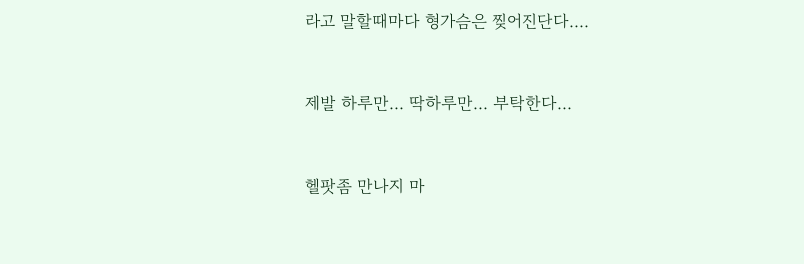라고 말할때마다 형가슴은 찢어진단다....



제발 하루만... 딱하루만... 부탁한다...



헬팟좀 만나지 마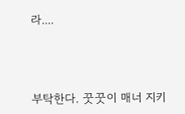라....



부탁한다. 꿋꿋이 매너 지키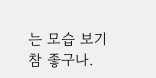는 모습 보기 참 좋구나.